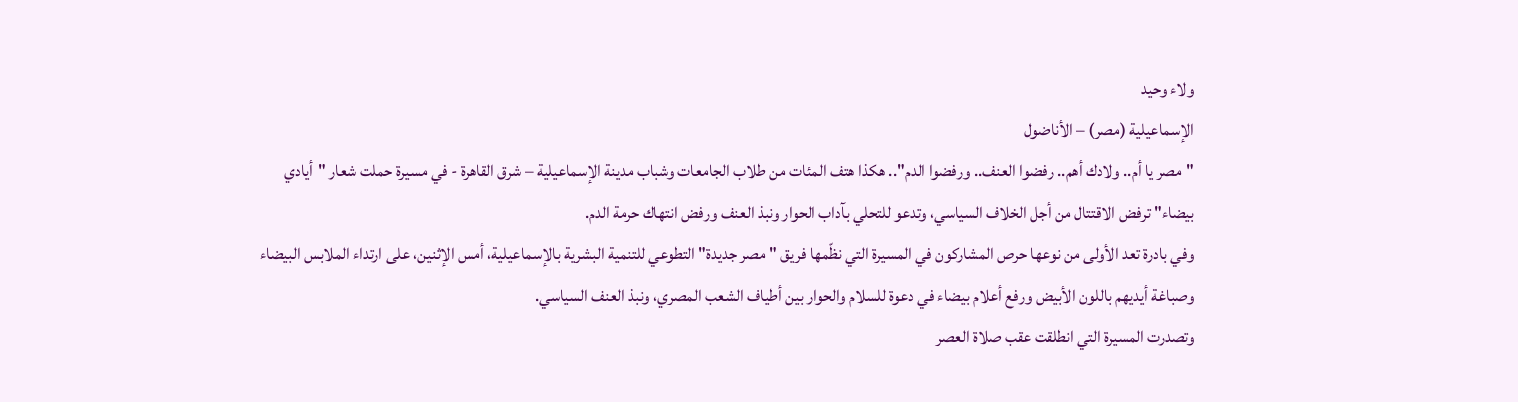ولاء وحيد
الإسماعيلية (مصر) – الأناضول
"مصر يا أم.. ولادك أهم.. رفضوا العنف.. ورفضوا الدم".. هكذا هتف المئات من طلاب الجامعات وشباب مدينة الإسماعيلية – شرق القاهرة - في مسيرة حملت شعار "أيادي بيضاء" ترفض الاقتتال من أجل الخلاف السياسي، وتدعو للتحلي بآداب الحوار ونبذ العنف ورفض انتهاك حرمة الدم.
وفي بادرة تعد الأولى من نوعها حرص المشاركون في المسيرة التي نظّمها فريق "مصر جديدة" التطوعي للتنمية البشرية بالإسماعيلية، أمس الإثنين، على ارتداء الملابس البيضاء وصباغة أيديهم باللون الأبيض ورفع أعلام بيضاء في دعوة للسلام والحوار بين أطياف الشعب المصري، ونبذ العنف السياسي.
وتصدرت المسيرة التي انطلقت عقب صلاة العصر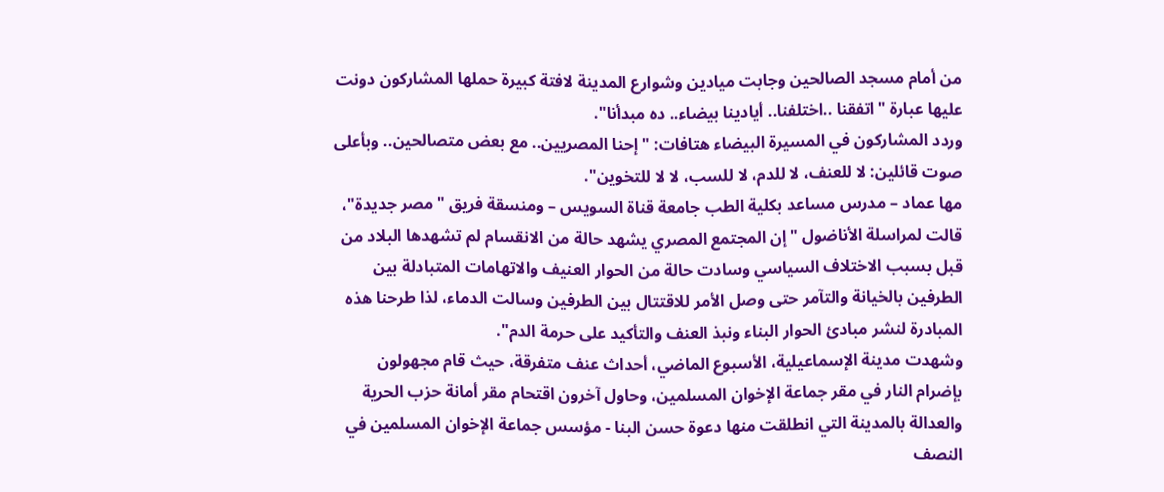من أمام مسجد الصالحين وجابت ميادين وشوارع المدينة لافتة كبيرة حملها المشاركون دونت عليها عبارة "اتفقنا ..اختلفنا.. أيادينا بيضاء.. ده مبدأنا".
وردد المشاركون في المسيرة البيضاء هتافات: "إحنا المصريين.. مع بعض متصالحين.. وبأعلى صوت قائلين: لا للعنف، لا للدم، لا للسب، لا لا للتخوين".
مها عماد – مدرس مساعد بكلية الطب جامعة قناة السويس – ومنسقة فريق "مصر جديدة"، قالت لمراسلة الأناضول "إن المجتمع المصري يشهد حالة من الانقسام لم تشهدها البلاد من قبل بسبب الاختلاف السياسي وسادت حالة من الحوار العنيف والاتهامات المتبادلة بين الطرفين بالخيانة والتآمر حتى وصل الأمر للاقتتال بين الطرفين وسالت الدماء، لذا طرحنا هذه المبادرة لنشر مبادئ الحوار البناء ونبذ العنف والتأكيد على حرمة الدم".
وشهدت مدينة الإسماعيلية، الأسبوع الماضي، أحداث عنف متفرقة، حيث قام مجهولون بإضرام النار في مقر جماعة الإخوان المسلمين، وحاول آخرون اقتحام مقر أمانة حزب الحرية والعدالة بالمدينة التي انطلقت منها دعوة حسن البنا - مؤسس جماعة الإخوان المسلمين في النصف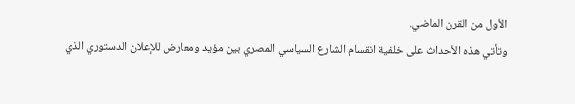الأول من القرن الماضي.
وتأتي هذه الأحداث على خلفية انقسام الشارع السياسي المصري بين مؤيد ومعارض للإعلان الدستوري الذي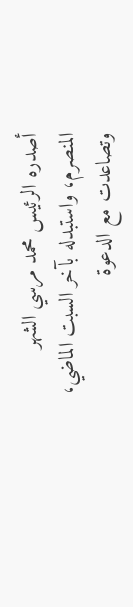أصدره الرئيس محمد مرسي الشهر المنصرم، واستبدله بآخر السبت الماضي، وتصاعدت مع الدعوة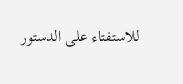للاستفتاء على الدستور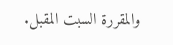والمقررة السبت المقبل.